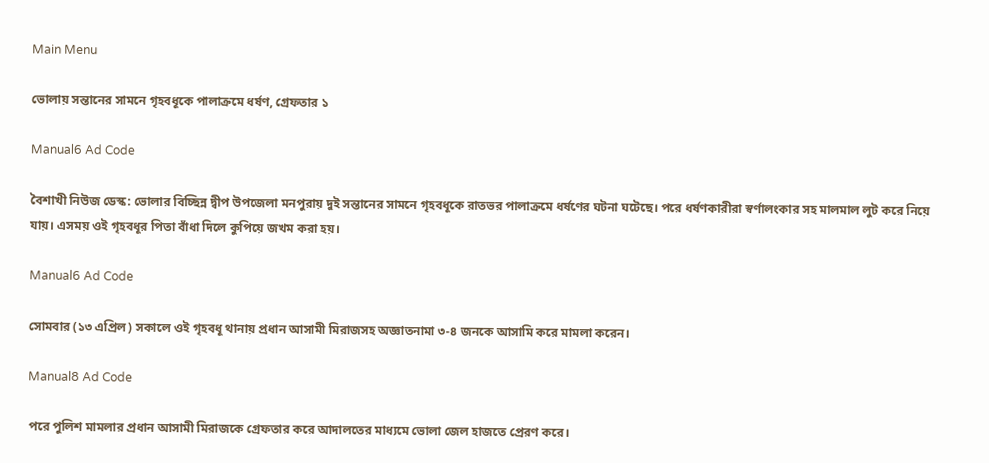Main Menu

ভোলায় সন্তানের সামনে গৃহবধূকে পালাক্রমে ধর্ষণ, গ্রেফতার ১

Manual6 Ad Code

বৈশাখী নিউজ ডেস্ক: ভোলার বিচ্ছিন্ন দ্বীপ উপজেলা মনপুরায় দুই সন্তানের সামনে গৃহবধূকে রাতভর পালাক্রমে ধর্ষণের ঘটনা ঘটেছে। পরে ধর্ষণকারীরা স্বর্ণালংকার সহ মালমাল লুট করে নিয়ে যায়। এসময় ওই গৃহবধূর পিতা বাঁধা দিলে কুপিয়ে জখম করা হয়।

Manual6 Ad Code

সোমবার (১৩ এপ্রিল) সকালে ওই গৃহবধূ থানায় প্রধান আসামী মিরাজসহ অজ্ঞাতনামা ৩-৪ জনকে আসামি করে মামলা করেন।

Manual8 Ad Code

পরে পুলিশ মামলার প্রধান আসামী মিরাজকে গ্রেফতার করে আদালতের মাধ্যমে ভোলা জেল হাজতে প্রেরণ করে।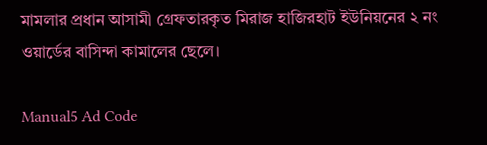মামলার প্রধান আসামী গ্রেফতারকৃত মিরাজ হাজিরহাট ইউনিয়নের ২ নং ওয়ার্ডের বাসিন্দা কামালের ছেলে।

Manual5 Ad Code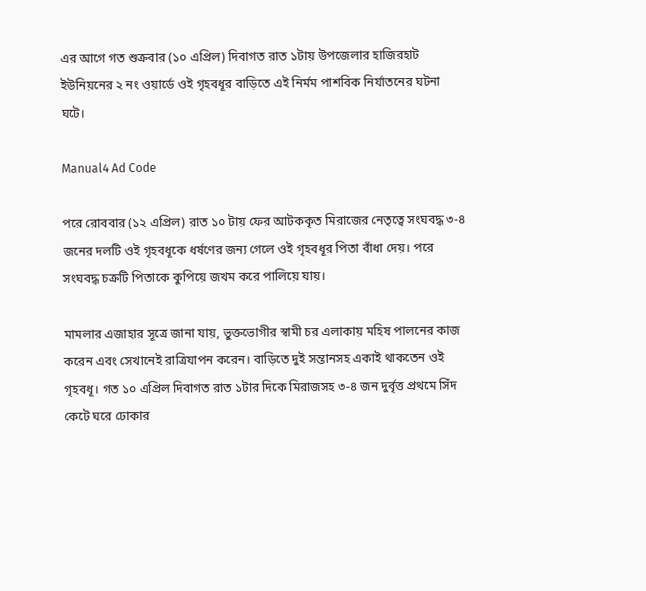এর আগে গত শুক্রবার (১০ এপ্রিল) দিবাগত রাত ১টায় উপজেলার হাজিরহাট ইউনিয়নের ২ নং ওয়ার্ডে ওই গৃহবধূর বাড়িতে এই নির্মম পাশবিক নির্যাতনের ঘটনা ঘটে।

Manual4 Ad Code

পরে রোববার (১২ এপ্রিল) রাত ১০ টায় ফের আটককৃত মিরাজের নেতৃত্বে সংঘবদ্ধ ৩-৪ জনের দলটি ওই গৃহবধূকে ধর্ষণের জন্য গেলে ওই গৃহবধূর পিতা বাঁধা দেয়। পরে সংঘবদ্ধ চক্রটি পিতাকে কুপিয়ে জখম করে পালিয়ে যায়।

মামলার এজাহার সূত্রে জানা যায়, ভুক্তভোগীর স্বামী চর এলাকায় মহিষ পালনের কাজ করেন এবং সেখানেই রাত্রিযাপন করেন। বাড়িতে দুই সন্তানসহ একাই থাকতেন ওই গৃহবধূ। গত ১০ এপ্রিল দিবাগত রাত ১টার দিকে মিরাজসহ ৩-৪ জন দুর্বৃত্ত প্রথমে সিঁদ কেটে ঘরে ঢোকার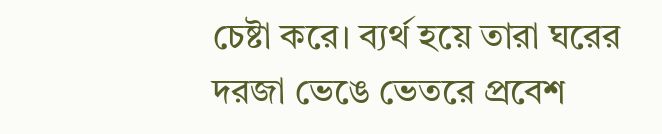চেষ্টা করে। ব্যর্থ হয়ে তারা ঘরের দরজা ভেঙে ভেতরে প্রবেশ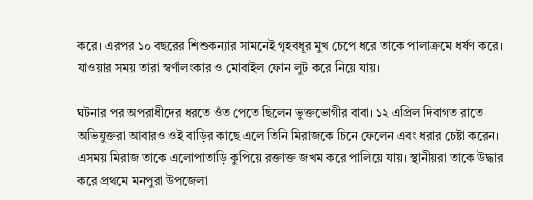করে। এরপর ১০ বছরের শিশুকন্যার সামনেই গৃহবধূর মুখ চেপে ধরে তাকে পালাক্রমে ধর্ষণ করে। যাওয়ার সময় তারা স্বর্ণালংকার ও মোবাইল ফোন লুট করে নিয়ে যায়।

ঘটনার পর অপরাধীদের ধরতে ওঁত পেতে ছিলেন ভুক্তভোগীর বাবা। ১২ এপ্রিল দিবাগত রাতে অভিযুক্তরা আবারও ওই বাড়ির কাছে এলে তিনি মিরাজকে চিনে ফেলেন এবং ধরার চেষ্টা করেন। এসময় মিরাজ তাকে এলোপাতাড়ি কুপিয়ে রক্তাক্ত জখম করে পালিয়ে যায়। স্থানীয়রা তাকে উদ্ধার করে প্রথমে মনপুরা উপজেলা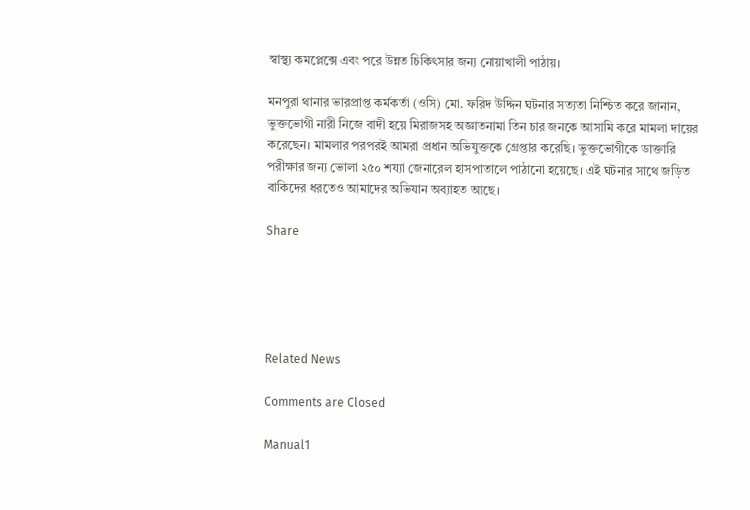স্বাস্থ্য কমপ্লেক্সে এবং পরে উন্নত চিকিৎসার জন্য নোয়াখালী পাঠায়।

মনপুরা থানার ভারপ্রাপ্ত কর্মকর্তা (ওসি) মো. ফরিদ উদ্দিন ঘটনার সত্যতা নিশ্চিত করে জানান, ভুক্তভোগী নারী নিজে বাদী হয়ে মিরাজসহ অজ্ঞাতনামা তিন চার জনকে আসামি করে মামলা দায়ের করেছেন। মামলার পরপরই আমরা প্রধান অভিযুক্তকে গ্রেপ্তার করেছি। ভুক্তভোগীকে ডাক্তারি পরীক্ষার জন্য ভোলা ২৫০ শয্যা জেনারেল হাসপাতালে পাঠানো হয়েছে। এই ঘটনার সাথে জড়িত বাকিদের ধরতেও আমাদের অভিযান অব্যাহত আছে।

Share





Related News

Comments are Closed

Manual1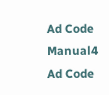Ad Code
Manual4 Ad Code